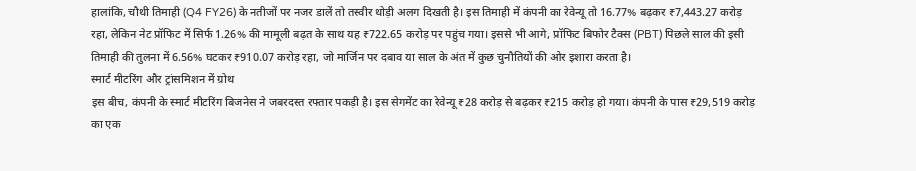हालांकि, चौथी तिमाही (Q4 FY26) के नतीजों पर नजर डालें तो तस्वीर थोड़ी अलग दिखती है। इस तिमाही में कंपनी का रेवेन्यू तो 16.77% बढ़कर ₹7,443.27 करोड़ रहा, लेकिन नेट प्रॉफिट में सिर्फ 1.26% की मामूली बढ़त के साथ यह ₹722.65 करोड़ पर पहुंच गया। इससे भी आगे, प्रॉफिट बिफोर टैक्स (PBT) पिछले साल की इसी तिमाही की तुलना में 6.56% घटकर ₹910.07 करोड़ रहा, जो मार्जिन पर दबाव या साल के अंत में कुछ चुनौतियों की ओर इशारा करता है।
स्मार्ट मीटरिंग और ट्रांसमिशन में ग्रोथ
इस बीच, कंपनी के स्मार्ट मीटरिंग बिजनेस ने जबरदस्त रफ्तार पकड़ी है। इस सेगमेंट का रेवेन्यू ₹28 करोड़ से बढ़कर ₹215 करोड़ हो गया। कंपनी के पास ₹29,519 करोड़ का एक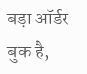बड़ा ऑर्डर बुक है,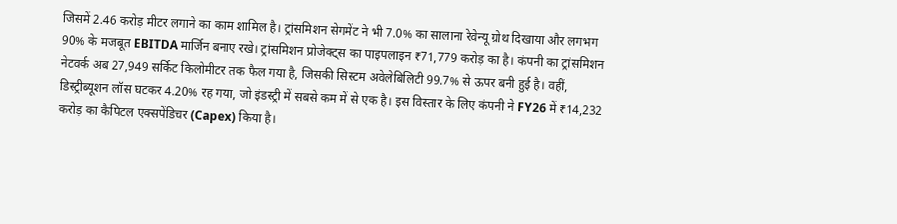जिसमें 2.46 करोड़ मीटर लगाने का काम शामिल है। ट्रांसमिशन सेगमेंट ने भी 7.0% का सालाना रेवेन्यू ग्रोथ दिखाया और लगभग 90% के मजबूत EBITDA मार्जिन बनाए रखे। ट्रांसमिशन प्रोजेक्ट्स का पाइपलाइन ₹71,779 करोड़ का है। कंपनी का ट्रांसमिशन नेटवर्क अब 27,949 सर्किट किलोमीटर तक फैल गया है, जिसकी सिस्टम अवेलेबिलिटी 99.7% से ऊपर बनी हुई है। वहीं, डिस्ट्रीब्यूशन लॉस घटकर 4.20% रह गया, जो इंडस्ट्री में सबसे कम में से एक है। इस विस्तार के लिए कंपनी ने FY26 में ₹14,232 करोड़ का कैपिटल एक्सपेंडिचर (Capex) किया है।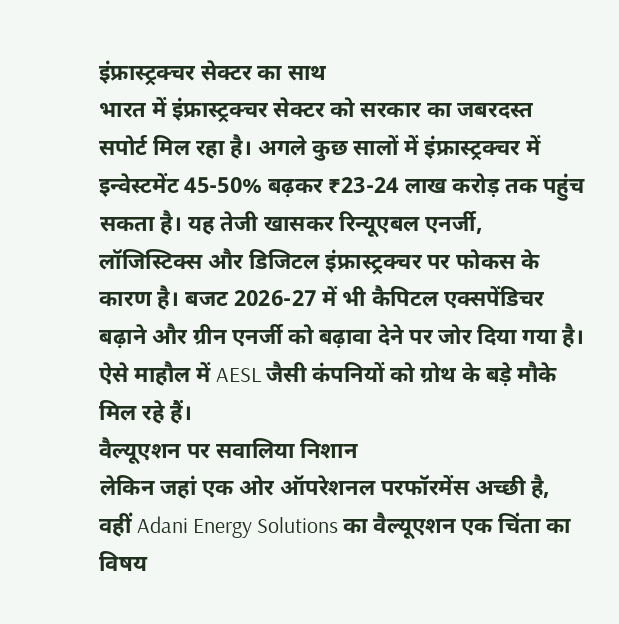इंफ्रास्ट्रक्चर सेक्टर का साथ
भारत में इंफ्रास्ट्रक्चर सेक्टर को सरकार का जबरदस्त सपोर्ट मिल रहा है। अगले कुछ सालों में इंफ्रास्ट्रक्चर में इन्वेस्टमेंट 45-50% बढ़कर ₹23-24 लाख करोड़ तक पहुंच सकता है। यह तेजी खासकर रिन्यूएबल एनर्जी, लॉजिस्टिक्स और डिजिटल इंफ्रास्ट्रक्चर पर फोकस के कारण है। बजट 2026-27 में भी कैपिटल एक्सपेंडिचर बढ़ाने और ग्रीन एनर्जी को बढ़ावा देने पर जोर दिया गया है। ऐसे माहौल में AESL जैसी कंपनियों को ग्रोथ के बड़े मौके मिल रहे हैं।
वैल्यूएशन पर सवालिया निशान
लेकिन जहां एक ओर ऑपरेशनल परफॉरमेंस अच्छी है, वहीं Adani Energy Solutions का वैल्यूएशन एक चिंता का विषय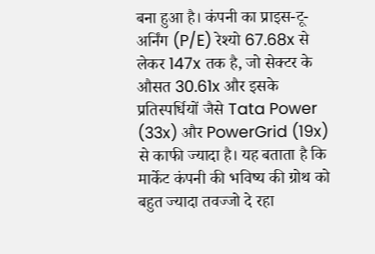बना हुआ है। कंपनी का प्राइस-टू-अर्निंग (P/E) रेश्यो 67.68x से लेकर 147x तक है, जो सेक्टर के औसत 30.61x और इसके प्रतिस्पर्धियों जैसे Tata Power (33x) और PowerGrid (19x) से काफी ज्यादा है। यह बताता है कि मार्केट कंपनी की भविष्य की ग्रोथ को बहुत ज्यादा तवज्जो दे रहा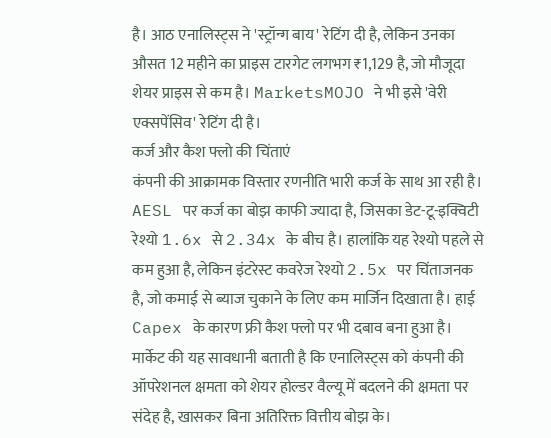है। आठ एनालिस्ट्स ने 'स्ट्रॉन्ग बाय' रेटिंग दी है, लेकिन उनका औसत 12 महीने का प्राइस टारगेट लगभग ₹1,129 है, जो मौजूदा शेयर प्राइस से कम है। MarketsMOJO ने भी इसे 'वेरी एक्सपेंसिव' रेटिंग दी है।
कर्ज और कैश फ्लो की चिंताएं
कंपनी की आक्रामक विस्तार रणनीति भारी कर्ज के साथ आ रही है। AESL पर कर्ज का बोझ काफी ज्यादा है, जिसका डेट-टू-इक्विटी रेश्यो 1.6x से 2.34x के बीच है। हालांकि यह रेश्यो पहले से कम हुआ है, लेकिन इंटरेस्ट कवरेज रेश्यो 2.5x पर चिंताजनक है, जो कमाई से ब्याज चुकाने के लिए कम मार्जिन दिखाता है। हाई Capex के कारण फ्री कैश फ्लो पर भी दबाव बना हुआ है। मार्केट की यह सावधानी बताती है कि एनालिस्ट्स को कंपनी की ऑपरेशनल क्षमता को शेयर होल्डर वैल्यू में बदलने की क्षमता पर संदेह है, खासकर बिना अतिरिक्त वित्तीय बोझ के।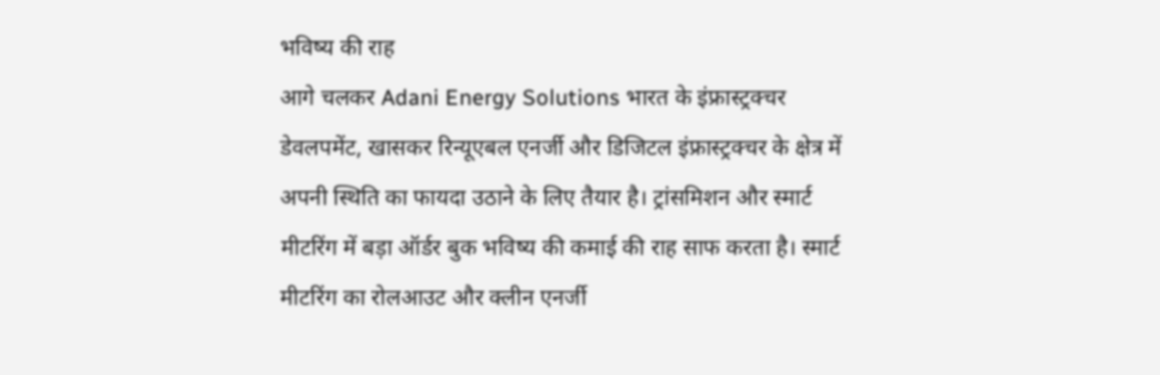भविष्य की राह
आगे चलकर Adani Energy Solutions भारत के इंफ्रास्ट्रक्चर डेवलपमेंट, खासकर रिन्यूएबल एनर्जी और डिजिटल इंफ्रास्ट्रक्चर के क्षेत्र में अपनी स्थिति का फायदा उठाने के लिए तैयार है। ट्रांसमिशन और स्मार्ट मीटरिंग में बड़ा ऑर्डर बुक भविष्य की कमाई की राह साफ करता है। स्मार्ट मीटरिंग का रोलआउट और क्लीन एनर्जी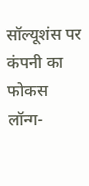सॉल्यूशंस पर कंपनी का फोकस लॉन्ग-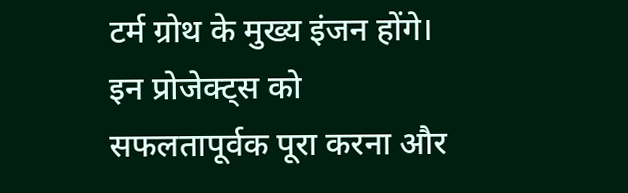टर्म ग्रोथ के मुख्य इंजन होंगे। इन प्रोजेक्ट्स को सफलतापूर्वक पूरा करना और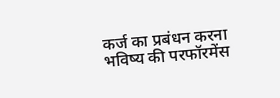कर्ज का प्रबंधन करना भविष्य की परफॉरमेंस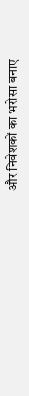और निवेशकों का भरोसा बनाए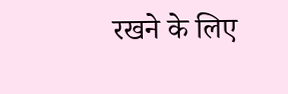रखने के लिए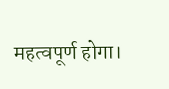महत्वपूर्ण होगा।